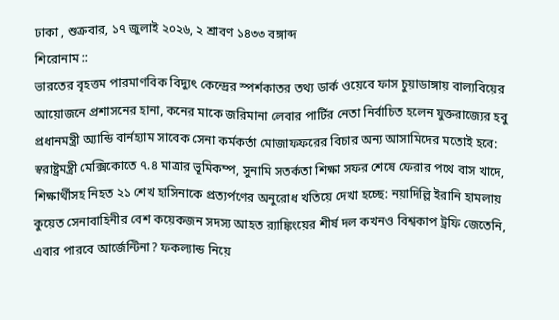ঢাকা , শুক্রবার, ১৭ জুলাই ২০২৬, ২ শ্রাবণ ১৪৩৩ বঙ্গাব্দ
শিরোনাম ::
ভারতের বৃহত্তম পারমাণবিক বিদ্যুৎ কেন্দ্রের স্পর্শকাতর তথ্য ডার্ক ওয়েবে ফাস চুয়াডাঙ্গায় বাল্যবিয়ের আয়োজনে প্রশাসনের হানা, কনের মাকে জরিমানা লেবার পার্টির নেতা নির্বাচিত হলেন যুক্তরাজ্যের হবু প্রধানমন্ত্রী অ্যান্ডি বার্নহ্যাম সাবেক সেনা কর্মকর্তা মোজাফফরের বিচার অন্য আসামিদের মতোই হবে: স্বরাষ্ট্রমন্ত্রী মেক্সিকোতে ৭.৪ মাত্রার ভূমিকম্প, সুনামি সতর্কতা শিক্ষা সফর শেষে ফেরার পথে বাস খাদে, শিক্ষার্থীসহ নিহত ২১ শেখ হাসিনাকে প্রত্যর্পণের অনুরোধ খতিয়ে দেখা হচ্ছে: নয়াদিল্লি ইরানি হামলায় কুয়েত সেনাবাহিনীর বেশ কয়েকজন সদস্য আহত র‍্যাঙ্কিংয়ের শীর্ষ দল কখনও বিশ্বকাপ ট্রফি জেতেনি, এবার পারবে আর্জেন্টিনা? ফকল্যান্ড নিয়ে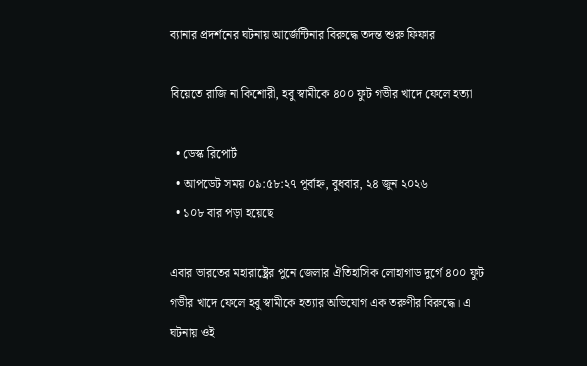ব্যানার প্রদর্শনের ঘটনায় আর্জেন্টিনার বিরুদ্ধে তদন্ত শুরু ফিফার

বিয়েতে রাজি না কিশোরী, হবু স্বামীকে ৪০০ ফুট গভীর খাদে ফেলে হত্যা

  • ডেস্ক রিপোর্ট
  • আপডেট সময় ০৯:৫৮:২৭ পূর্বাহ্ন, বুধবার, ২৪ জুন ২০২৬
  • ১০৮ বার পড়া হয়েছে

এবার ভারতের মহারাষ্ট্রের পুনে জেলার ঐতিহাসিক লোহাগাড দুর্গে ৪০০ ফুট গভীর খাদে ফেলে হবু স্বামীকে হত্যার অভিযোগ এক তরুণীর বিরুদ্ধে। এ ঘটনায় ওই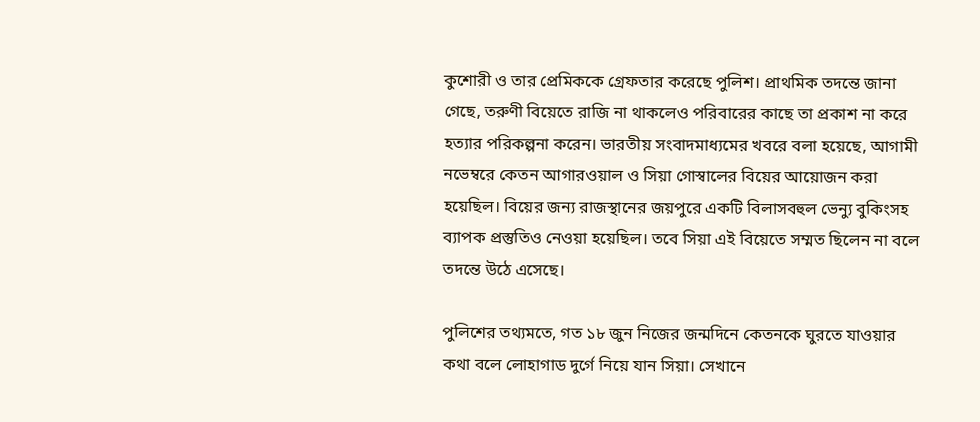কুশোরী ও তার প্রেমিককে গ্রেফতার করেছে পুলিশ। প্রাথমিক তদন্তে জানা গেছে, তরুণী বিয়েতে রাজি না থাকলেও পরিবারের কাছে তা প্রকাশ না করে হত্যার পরিকল্পনা করেন। ভারতীয় সংবাদমাধ্যমের খবরে বলা হয়েছে, আগামী নভেম্বরে কেতন আগারওয়াল ও সিয়া গোস্বালের বিয়ের আয়োজন করা হয়েছিল। বিয়ের জন্য রাজস্থানের জয়পুরে একটি বিলাসবহুল ভেন্যু বুকিংসহ ব্যাপক প্রস্তুতিও নেওয়া হয়েছিল। তবে সিয়া এই বিয়েতে সম্মত ছিলেন না বলে তদন্তে উঠে এসেছে।

পুলিশের তথ্যমতে, গত ১৮ জুন নিজের জন্মদিনে কেতনকে ঘুরতে যাওয়ার কথা বলে লোহাগাড দুর্গে নিয়ে যান সিয়া। সেখানে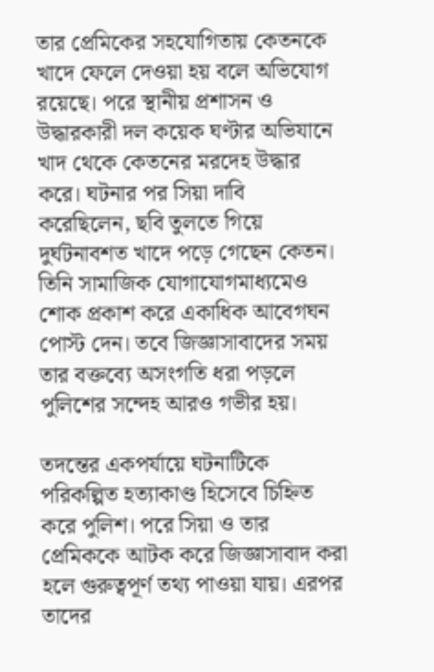তার প্রেমিকের সহযোগিতায় কেতনকে খাদে ফেলে দেওয়া হয় বলে অভিযোগ রয়েছে। পরে স্থানীয় প্রশাসন ও উদ্ধারকারী দল কয়েক ঘণ্টার অভিযানে খাদ থেকে কেতনের মরদেহ উদ্ধার করে। ঘটনার পর সিয়া দাবি করেছিলেন, ছবি তুলতে গিয়ে দুর্ঘটনাবশত খাদে পড়ে গেছেন কেতন। তিনি সামাজিক যোগাযোগমাধ্যমেও শোক প্রকাশ করে একাধিক আবেগঘন পোস্ট দেন। তবে জিজ্ঞাসাবাদের সময় তার বক্তব্যে অসংগতি ধরা পড়লে পুলিশের সন্দেহ আরও গভীর হয়।

তদন্তের একপর্যায়ে ঘটনাটিকে পরিকল্পিত হত্যাকাণ্ড হিসেবে চিহ্নিত করে পুলিশ। পরে সিয়া ও তার প্রেমিককে আটক করে জিজ্ঞাসাবাদ করা হলে গুরুত্বপূর্ণ তথ্য পাওয়া যায়। এরপর তাদের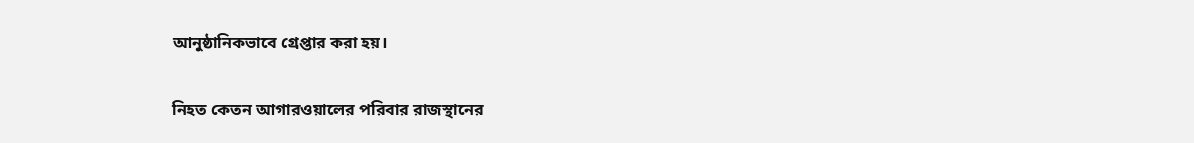আনুষ্ঠানিকভাবে গ্রেপ্তার করা হয়।

নিহত কেতন আগারওয়ালের পরিবার রাজস্থানের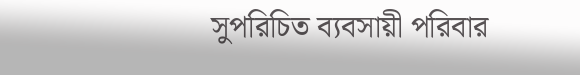সুপরিচিত ব্যবসায়ী পরিবার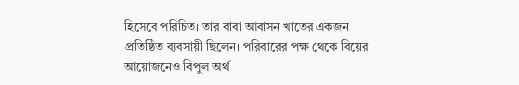হিসেবে পরিচিত। তার বাবা আবাসন খাতের একজন প্রতিষ্ঠিত ব্যবসায়ী ছিলেন। পরিবারের পক্ষ থেকে বিয়ের আয়োজনেও বিপুল অর্থ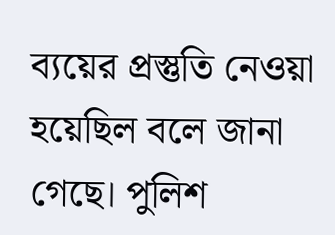ব্যয়ের প্রস্তুতি নেওয়া হয়েছিল বলে জানা গেছে। পুলিশ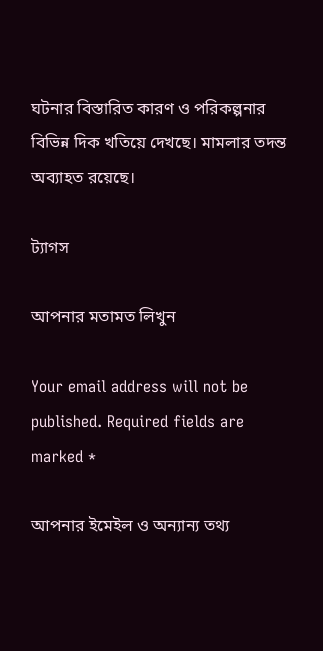ঘটনার বিস্তারিত কারণ ও পরিকল্পনার বিভিন্ন দিক খতিয়ে দেখছে। মামলার তদন্ত অব্যাহত রয়েছে।

ট্যাগস

আপনার মতামত লিখুন

Your email address will not be published. Required fields are marked *

আপনার ইমেইল ও অন্যান্য তথ্য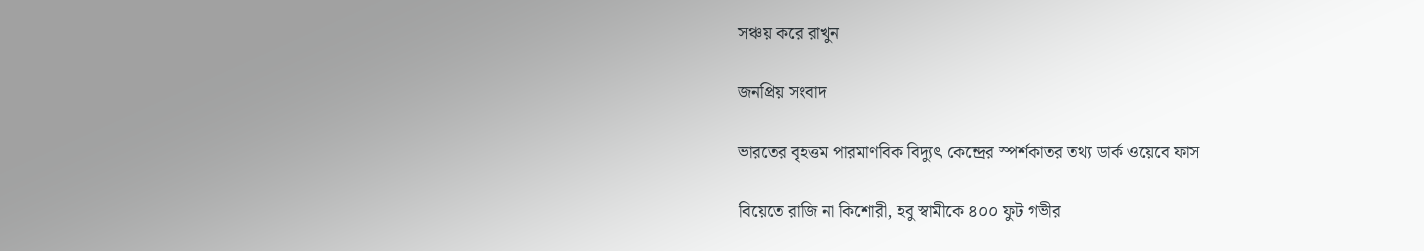সঞ্চয় করে রাখুন

জনপ্রিয় সংবাদ

ভারতের বৃহত্তম পারমাণবিক বিদ্যুৎ কেন্দ্রের স্পর্শকাতর তথ্য ডার্ক ওয়েবে ফাস

বিয়েতে রাজি না কিশোরী, হবু স্বামীকে ৪০০ ফুট গভীর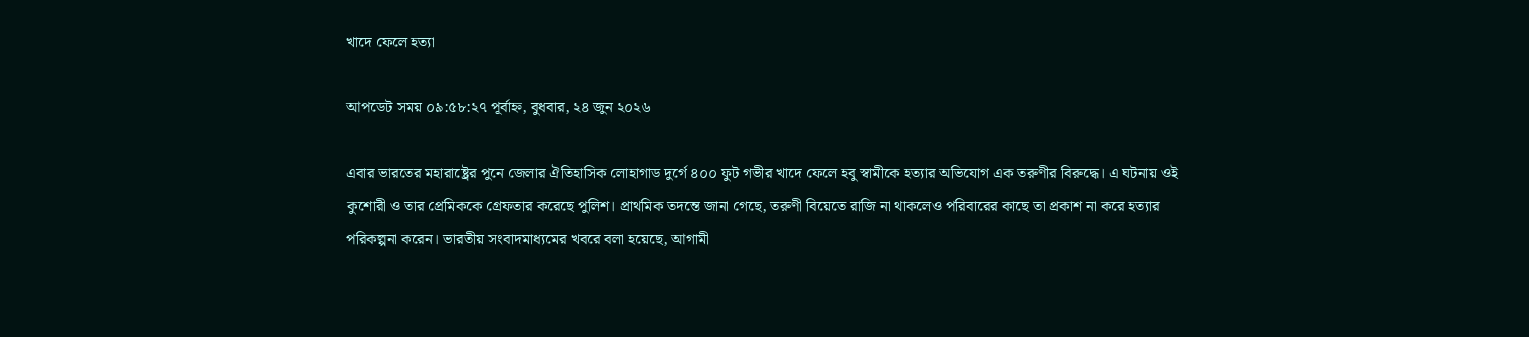খাদে ফেলে হত্যা

আপডেট সময় ০৯:৫৮:২৭ পূর্বাহ্ন, বুধবার, ২৪ জুন ২০২৬

এবার ভারতের মহারাষ্ট্রের পুনে জেলার ঐতিহাসিক লোহাগাড দুর্গে ৪০০ ফুট গভীর খাদে ফেলে হবু স্বামীকে হত্যার অভিযোগ এক তরুণীর বিরুদ্ধে। এ ঘটনায় ওই কুশোরী ও তার প্রেমিককে গ্রেফতার করেছে পুলিশ। প্রাথমিক তদন্তে জানা গেছে, তরুণী বিয়েতে রাজি না থাকলেও পরিবারের কাছে তা প্রকাশ না করে হত্যার পরিকল্পনা করেন। ভারতীয় সংবাদমাধ্যমের খবরে বলা হয়েছে, আগামী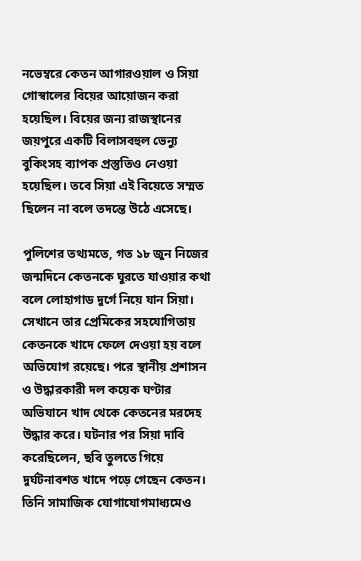নভেম্বরে কেতন আগারওয়াল ও সিয়া গোস্বালের বিয়ের আয়োজন করা হয়েছিল। বিয়ের জন্য রাজস্থানের জয়পুরে একটি বিলাসবহুল ভেন্যু বুকিংসহ ব্যাপক প্রস্তুতিও নেওয়া হয়েছিল। তবে সিয়া এই বিয়েতে সম্মত ছিলেন না বলে তদন্তে উঠে এসেছে।

পুলিশের তথ্যমতে, গত ১৮ জুন নিজের জন্মদিনে কেতনকে ঘুরতে যাওয়ার কথা বলে লোহাগাড দুর্গে নিয়ে যান সিয়া। সেখানে তার প্রেমিকের সহযোগিতায় কেতনকে খাদে ফেলে দেওয়া হয় বলে অভিযোগ রয়েছে। পরে স্থানীয় প্রশাসন ও উদ্ধারকারী দল কয়েক ঘণ্টার অভিযানে খাদ থেকে কেতনের মরদেহ উদ্ধার করে। ঘটনার পর সিয়া দাবি করেছিলেন, ছবি তুলতে গিয়ে দুর্ঘটনাবশত খাদে পড়ে গেছেন কেতন। তিনি সামাজিক যোগাযোগমাধ্যমেও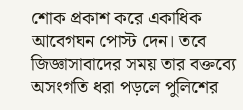শোক প্রকাশ করে একাধিক আবেগঘন পোস্ট দেন। তবে জিজ্ঞাসাবাদের সময় তার বক্তব্যে অসংগতি ধরা পড়লে পুলিশের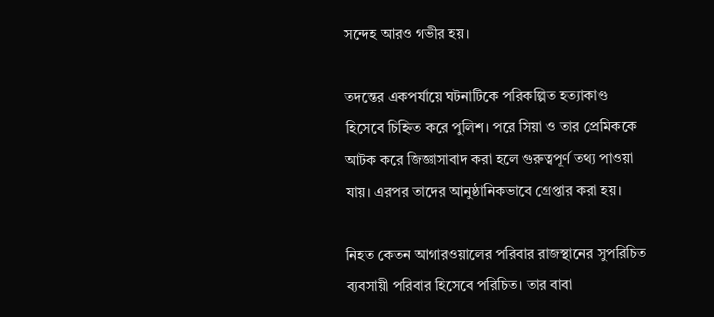সন্দেহ আরও গভীর হয়।

তদন্তের একপর্যায়ে ঘটনাটিকে পরিকল্পিত হত্যাকাণ্ড হিসেবে চিহ্নিত করে পুলিশ। পরে সিয়া ও তার প্রেমিককে আটক করে জিজ্ঞাসাবাদ করা হলে গুরুত্বপূর্ণ তথ্য পাওয়া যায়। এরপর তাদের আনুষ্ঠানিকভাবে গ্রেপ্তার করা হয়।

নিহত কেতন আগারওয়ালের পরিবার রাজস্থানের সুপরিচিত ব্যবসায়ী পরিবার হিসেবে পরিচিত। তার বাবা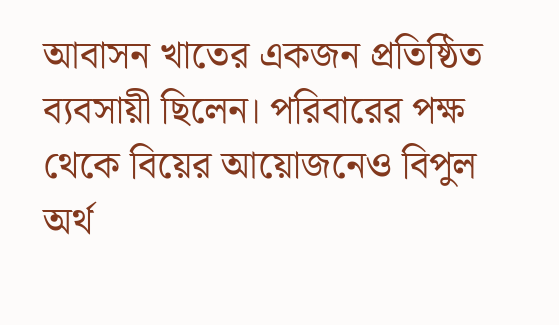আবাসন খাতের একজন প্রতিষ্ঠিত ব্যবসায়ী ছিলেন। পরিবারের পক্ষ থেকে বিয়ের আয়োজনেও বিপুল অর্থ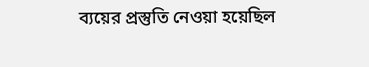ব্যয়ের প্রস্তুতি নেওয়া হয়েছিল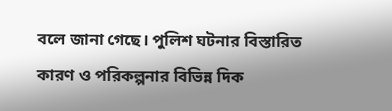বলে জানা গেছে। পুলিশ ঘটনার বিস্তারিত কারণ ও পরিকল্পনার বিভিন্ন দিক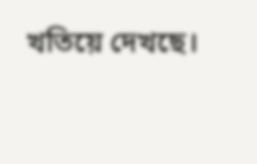খতিয়ে দেখছে।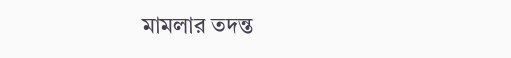মামলার তদন্ত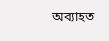অব্যাহত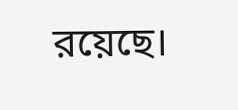রয়েছে।